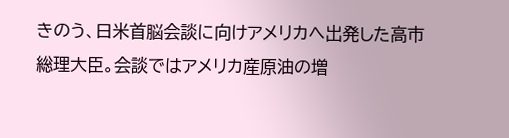きのう、日米首脳会談に向けアメリカへ出発した高市総理大臣。会談ではアメリカ産原油の増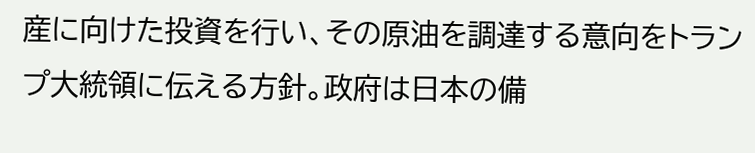産に向けた投資を行い、その原油を調達する意向をトランプ大統領に伝える方針。政府は日本の備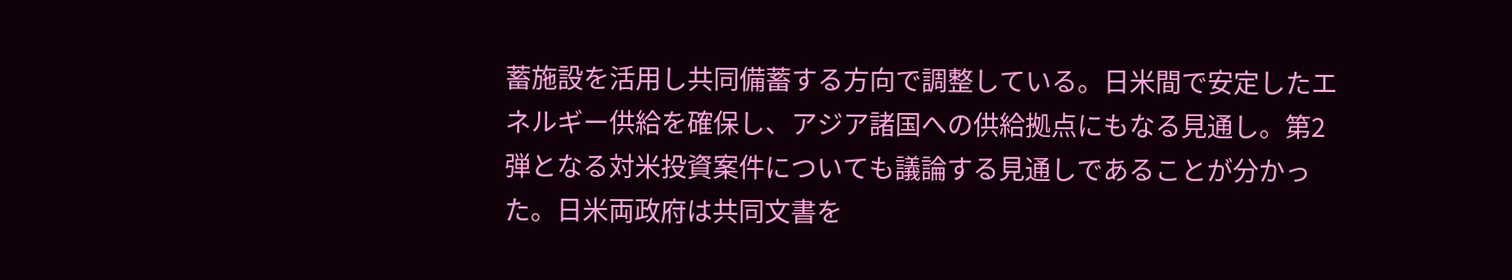蓄施設を活用し共同備蓄する方向で調整している。日米間で安定したエネルギー供給を確保し、アジア諸国への供給拠点にもなる見通し。第2弾となる対米投資案件についても議論する見通しであることが分かった。日米両政府は共同文書を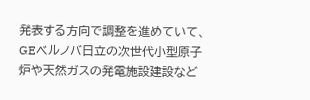発表する方向で調整を進めていて、GEベルノバ日立の次世代小型原子炉や天然ガスの発電施設建設など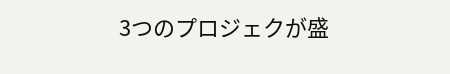3つのプロジェクが盛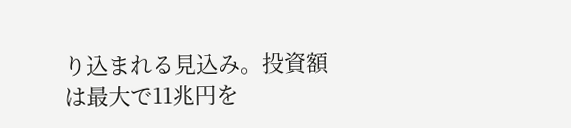り込まれる見込み。投資額は最大で11兆円を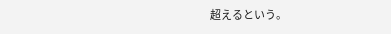超えるという。